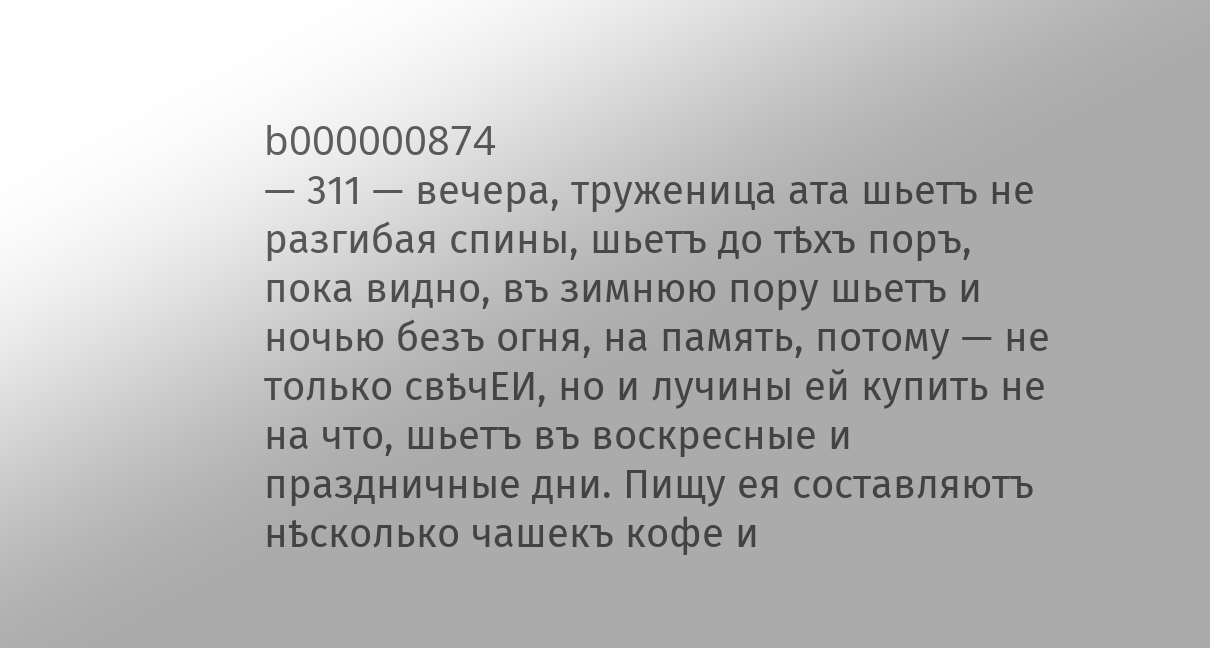b000000874
— 311 — вечера, труженица ата шьетъ не разгибая спины, шьетъ до тѣхъ поръ, пока видно, въ зимнюю пору шьетъ и ночью безъ огня, на память, потому — не только свѣчЕИ, но и лучины ей купить не на что, шьетъ въ воскресные и праздничные дни. Пищу ея составляютъ нѣсколько чашекъ кофе и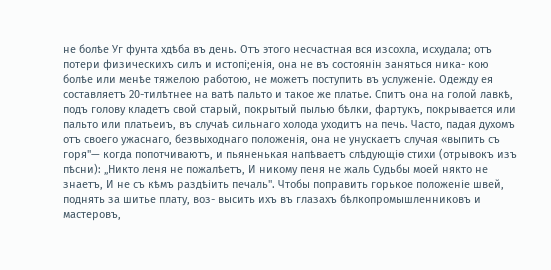не болѣе Уг фунта хдѣба въ день. Отъ этого несчастная вся изсохла, исхудала; отъ потери физическихъ силъ и истопі;енія, она не въ состоянін заняться ника- кою болѣе или менѣе тяжелою работою, не можетъ поступить въ услуженіе. Одежду ея составляетъ 20-тилѣтнее на ватѣ пальто и такое же платье. Спитъ она на голой лавкѣ, подъ голову кладетъ свой старый, покрытый пылью бѣлки, фартукъ, покрывается или пальто или платьеиъ, въ случаѣ сильнаго холода уходитъ на печь. Часто, падая духомъ отъ своего ужаснаго, безвыходнаго положенія, она не унускаетъ случая «выпить съ горя"— когда попотчиваютъ, и пьяненькая напѣваетъ слѣдующіѳ стихи (отрывокъ изъ пѣсни): „Никто леня не пожалѣетъ, И никому пеня не жаль Судьбы моей някто не знаетъ, И не съ кѣмъ раздѣіить печаль". Чтобы поправить горькое положеніе швей, поднять за шитье плату, воз- высить ихъ въ глазахъ бѣлкопромышленниковъ и мастеровъ,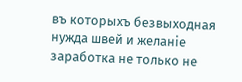въ которыхъ безвыходная нужда швей и желаніе заработка не только не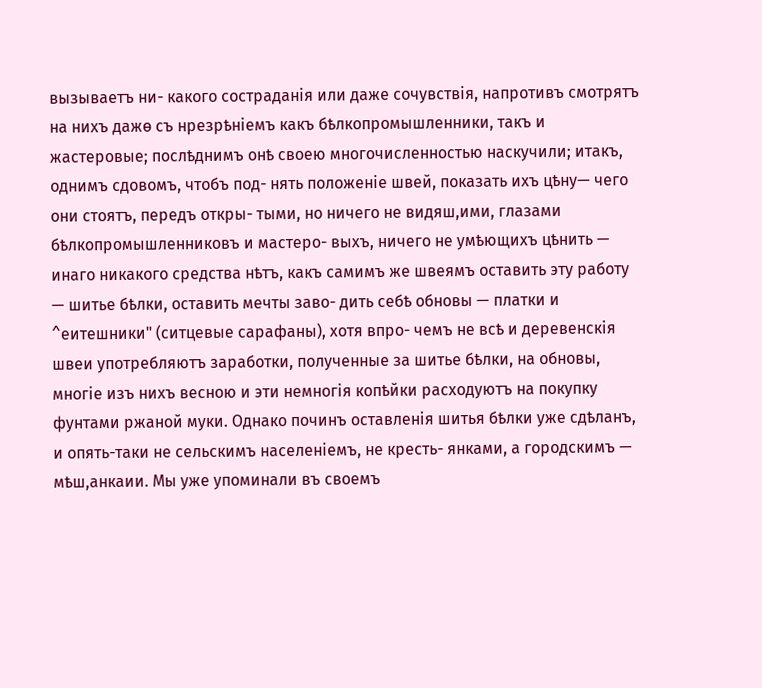вызываетъ ни- какого состраданія или даже сочувствія, напротивъ смотрятъ на нихъ дажѳ съ нрезрѣніемъ какъ бѣлкопромышленники, такъ и жастеровые; послѣднимъ онѣ своею многочисленностью наскучили; итакъ, однимъ сдовомъ, чтобъ под- нять положеніе швей, показать ихъ цѣну— чего они стоятъ, передъ откры- тыми, но ничего не видяш,ими, глазами бѣлкопромышленниковъ и мастеро- выхъ, ничего не умѣющихъ цѣнить — инаго никакого средства нѣтъ, какъ самимъ же швеямъ оставить эту работу — шитье бѣлки, оставить мечты заво- дить себѣ обновы — платки и ^еитешники" (ситцевые сарафаны), хотя впро- чемъ не всѣ и деревенскія швеи употребляютъ заработки, полученные за шитье бѣлки, на обновы, многіе изъ нихъ весною и эти немногія копѣйки расходуютъ на покупку фунтами ржаной муки. Однако починъ оставленія шитья бѣлки уже сдѣланъ, и опять-таки не сельскимъ населеніемъ, не кресть- янками, а городскимъ — мѣш,анкаии. Мы уже упоминали въ своемъ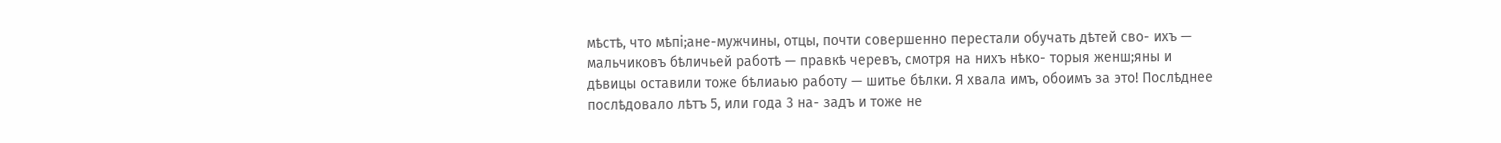мѣстѣ, что мѣпі;ане-мужчины, отцы, почти совершенно перестали обучать дѣтей сво- ихъ — мальчиковъ бѣличьей работѣ — правкѣ черевъ, смотря на нихъ нѣко- торыя женш;яны и дѣвицы оставили тоже бѣлиаью работу — шитье бѣлки. Я хвала имъ, обоимъ за это! Послѣднее послѣдовало лѣтъ 5, или года 3 на- задъ и тоже не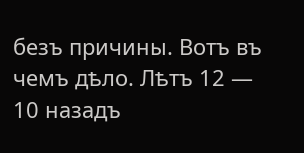безъ причины. Вотъ въ чемъ дѣло. Лѣтъ 12 — 10 назадъ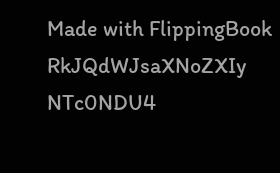Made with FlippingBook
RkJQdWJsaXNoZXIy NTc0NDU4